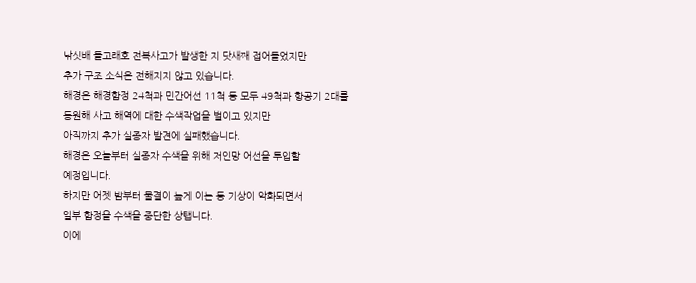낚싯배 돌고래호 전복사고가 발생한 지 닷새째 접어들었지만
추가 구조 소식은 전해지지 않고 있습니다.
해경은 해경함정 24척과 민간어선 11척 등 모두 49척과 항공기 2대를
동원해 사고 해역에 대한 수색작업을 벌이고 있지만
아직까지 추가 실종자 발견에 실패했습니다.
해경은 오늘부터 실종자 수색을 위해 저인망 어선을 투입할
예정입니다.
하지만 어젯 밤부터 물결이 높게 이는 등 기상이 악화되면서
일부 함정을 수색을 중단한 상탭니다.
이에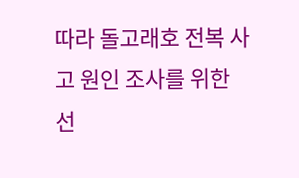따라 돌고래호 전복 사고 원인 조사를 위한
선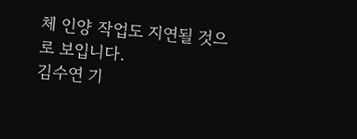체 인양 작업도 지연될 것으로 보입니다.
김수연 기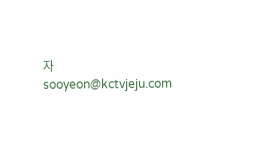자
sooyeon@kctvjeju.com